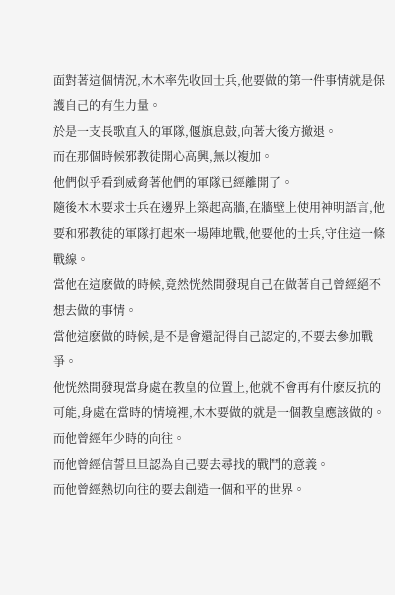面對著這個情況,木木率先收回士兵,他要做的第一件事情就是保護自己的有生力量。
於是一支長歌直入的軍隊,偃旗息鼓,向著大後方撤退。
而在那個時候邪教徒開心高興,無以複加。
他們似乎看到威脅著他們的軍隊已經離開了。
隨後木木要求士兵在邊界上築起高牆,在牆壁上使用神明語言,他要和邪教徒的軍隊打起來一場陣地戰,他要他的士兵,守住這一條戰線。
當他在這麽做的時候,竟然恍然間發現自己在做著自己曾經絕不想去做的事情。
當他這麽做的時候,是不是會還記得自己認定的,不要去參加戰爭。
他恍然間發現當身處在教皇的位置上,他就不會再有什麽反抗的可能,身處在當時的情境裡,木木要做的就是一個教皇應該做的。
而他曾經年少時的向往。
而他曾經信誓旦旦認為自己要去尋找的戰鬥的意義。
而他曾經熱切向往的要去創造一個和平的世界。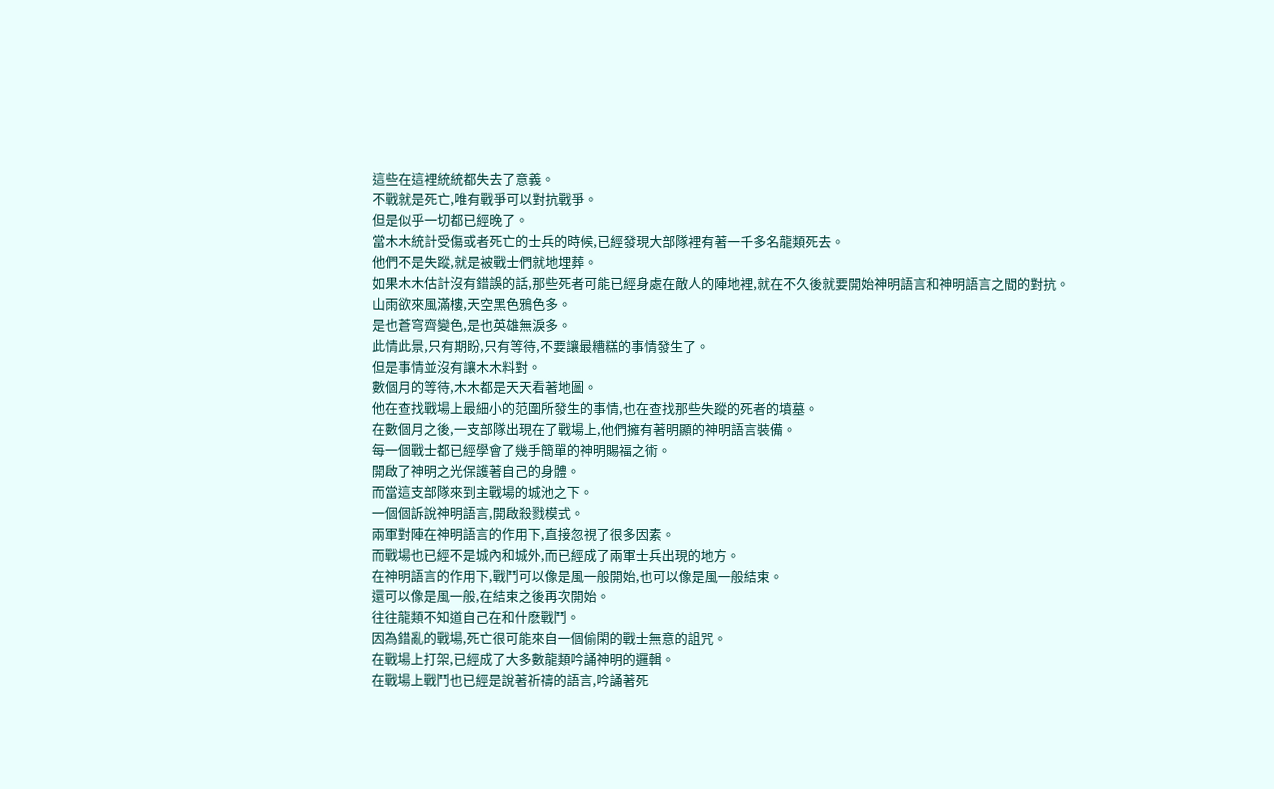這些在這裡統統都失去了意義。
不戰就是死亡,唯有戰爭可以對抗戰爭。
但是似乎一切都已經晚了。
當木木統計受傷或者死亡的士兵的時候,已經發現大部隊裡有著一千多名龍類死去。
他們不是失蹤,就是被戰士們就地埋葬。
如果木木估計沒有錯誤的話,那些死者可能已經身處在敵人的陣地裡,就在不久後就要開始神明語言和神明語言之間的對抗。
山雨欲來風滿樓,天空黑色鴉色多。
是也蒼穹齊變色,是也英雄無淚多。
此情此景,只有期盼,只有等待,不要讓最糟糕的事情發生了。
但是事情並沒有讓木木料對。
數個月的等待,木木都是天天看著地圖。
他在查找戰場上最細小的范圍所發生的事情,也在查找那些失蹤的死者的墳墓。
在數個月之後,一支部隊出現在了戰場上,他們擁有著明顯的神明語言裝備。
每一個戰士都已經學會了幾手簡單的神明賜福之術。
開啟了神明之光保護著自己的身體。
而當這支部隊來到主戰場的城池之下。
一個個訴說神明語言,開啟殺戮模式。
兩軍對陣在神明語言的作用下,直接忽視了很多因素。
而戰場也已經不是城內和城外,而已經成了兩軍士兵出現的地方。
在神明語言的作用下,戰鬥可以像是風一般開始,也可以像是風一般結束。
還可以像是風一般,在結束之後再次開始。
往往龍類不知道自己在和什麽戰鬥。
因為錯亂的戰場,死亡很可能來自一個偷閑的戰士無意的詛咒。
在戰場上打架,已經成了大多數龍類吟誦神明的邏輯。
在戰場上戰鬥也已經是說著祈禱的語言,吟誦著死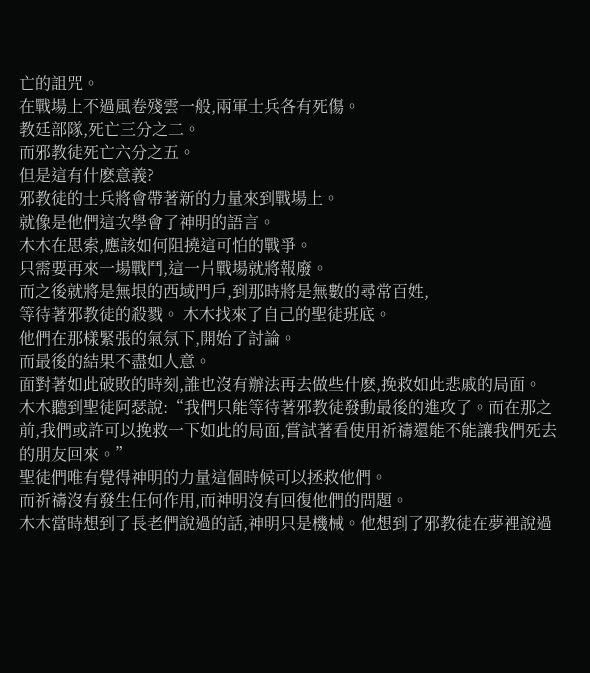亡的詛咒。
在戰場上不過風卷殘雲一般,兩軍士兵各有死傷。
教廷部隊,死亡三分之二。
而邪教徒死亡六分之五。
但是這有什麽意義?
邪教徒的士兵將會帶著新的力量來到戰場上。
就像是他們這次學會了神明的語言。
木木在思索,應該如何阻撓這可怕的戰爭。
只需要再來一場戰鬥,這一片戰場就將報廢。
而之後就將是無垠的西域門戶,到那時將是無數的尋常百姓,
等待著邪教徒的殺戮。 木木找來了自己的聖徒班底。
他們在那樣緊張的氣氛下,開始了討論。
而最後的結果不盡如人意。
面對著如此破敗的時刻,誰也沒有辦法再去做些什麽,挽救如此悲戚的局面。
木木聽到聖徒阿瑟說:“我們只能等待著邪教徒發動最後的進攻了。而在那之前,我們或許可以挽救一下如此的局面,嘗試著看使用祈禱還能不能讓我們死去的朋友回來。”
聖徒們唯有覺得神明的力量這個時候可以拯救他們。
而祈禱沒有發生任何作用,而神明沒有回復他們的問題。
木木當時想到了長老們說過的話,神明只是機械。他想到了邪教徒在夢裡說過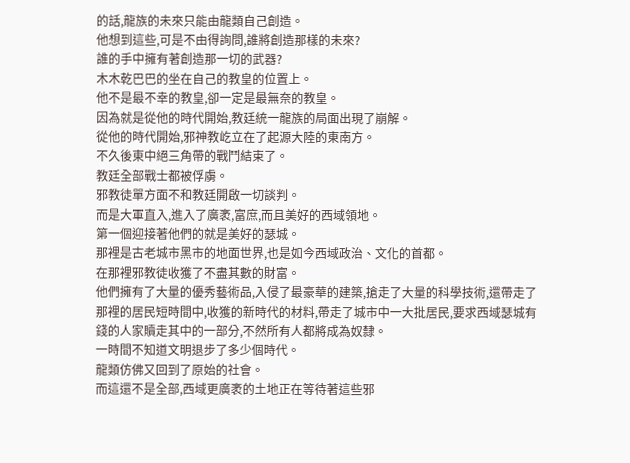的話,龍族的未來只能由龍類自己創造。
他想到這些,可是不由得詢問,誰將創造那樣的未來?
誰的手中擁有著創造那一切的武器?
木木乾巴巴的坐在自己的教皇的位置上。
他不是最不幸的教皇,卻一定是最無奈的教皇。
因為就是從他的時代開始,教廷統一龍族的局面出現了崩解。
從他的時代開始,邪神教屹立在了起源大陸的東南方。
不久後東中絕三角帶的戰鬥結束了。
教廷全部戰士都被俘虜。
邪教徒單方面不和教廷開啟一切談判。
而是大軍直入,進入了廣袤,富庶,而且美好的西域領地。
第一個迎接著他們的就是美好的瑟城。
那裡是古老城市黑市的地面世界,也是如今西域政治、文化的首都。
在那裡邪教徒收獲了不盡其數的財富。
他們擁有了大量的優秀藝術品,入侵了最豪華的建築,搶走了大量的科學技術,還帶走了那裡的居民短時間中,收獲的新時代的材料,帶走了城市中一大批居民,要求西域瑟城有錢的人家贖走其中的一部分,不然所有人都將成為奴隸。
一時間不知道文明退步了多少個時代。
龍類仿佛又回到了原始的社會。
而這還不是全部,西域更廣袤的土地正在等待著這些邪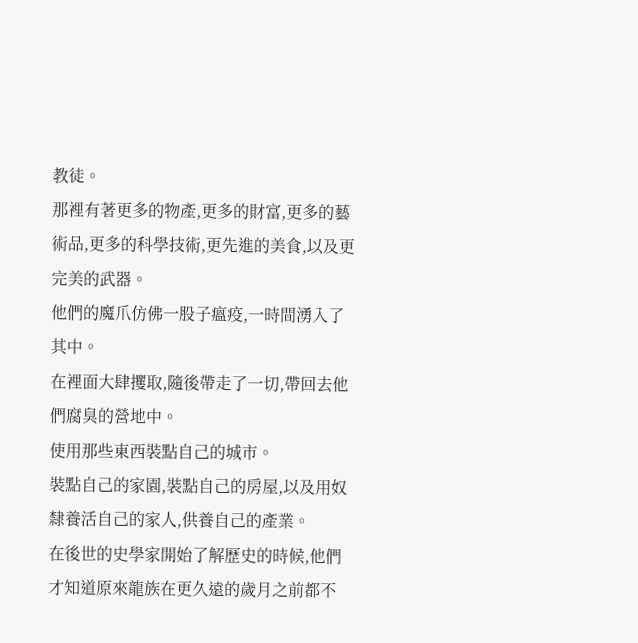教徒。
那裡有著更多的物產,更多的財富,更多的藝術品,更多的科學技術,更先進的美食,以及更完美的武器。
他們的魔爪仿佛一股子瘟疫,一時間湧入了其中。
在裡面大肆攫取,隨後帶走了一切,帶回去他們腐臭的營地中。
使用那些東西裝點自己的城市。
裝點自己的家園,裝點自己的房屋,以及用奴隸養活自己的家人,供養自己的產業。
在後世的史學家開始了解歷史的時候,他們才知道原來龍族在更久遠的歲月之前都不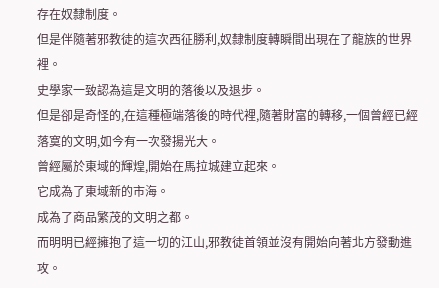存在奴隸制度。
但是伴隨著邪教徒的這次西征勝利,奴隸制度轉瞬間出現在了龍族的世界裡。
史學家一致認為這是文明的落後以及退步。
但是卻是奇怪的,在這種極端落後的時代裡,隨著財富的轉移,一個曾經已經落寞的文明,如今有一次發揚光大。
曾經屬於東域的輝煌,開始在馬拉城建立起來。
它成為了東域新的市海。
成為了商品繁茂的文明之都。
而明明已經擁抱了這一切的江山,邪教徒首領並沒有開始向著北方發動進攻。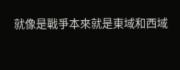就像是戰爭本來就是東域和西域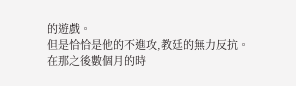的遊戲。
但是恰恰是他的不進攻,教廷的無力反抗。
在那之後數個月的時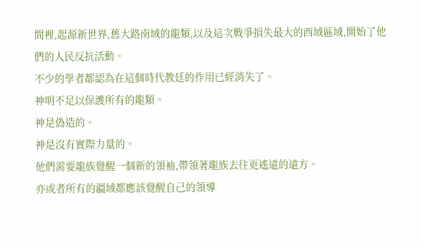間裡,起源新世界,舊大路南域的龍類,以及這次戰爭損失最大的西域區域,開始了他們的人民反抗活動。
不少的學者都認為在這個時代教廷的作用已經消失了。
神明不足以保護所有的龍類。
神是偽造的。
神是沒有實際力量的。
他們需要龍族覺醒一個新的領袖,帶領著龍族去往更遙遠的遠方。
亦或者所有的疆域都應該覺醒自己的領導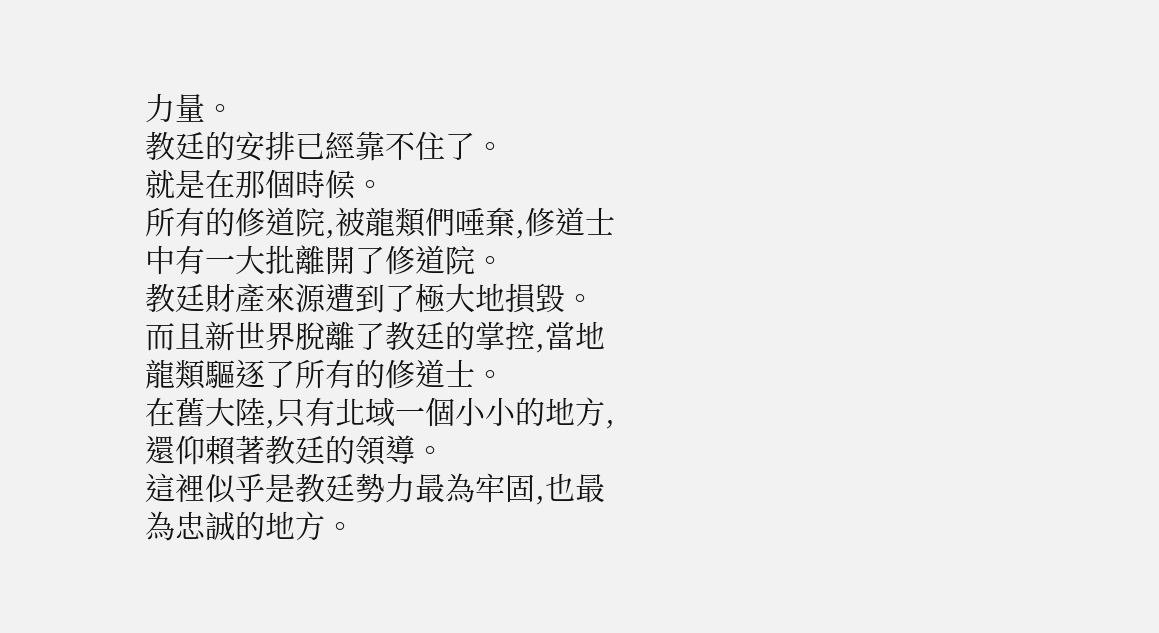力量。
教廷的安排已經靠不住了。
就是在那個時候。
所有的修道院,被龍類們唾棄,修道士中有一大批離開了修道院。
教廷財產來源遭到了極大地損毀。
而且新世界脫離了教廷的掌控,當地龍類驅逐了所有的修道士。
在舊大陸,只有北域一個小小的地方,還仰賴著教廷的領導。
這裡似乎是教廷勢力最為牢固,也最為忠誠的地方。